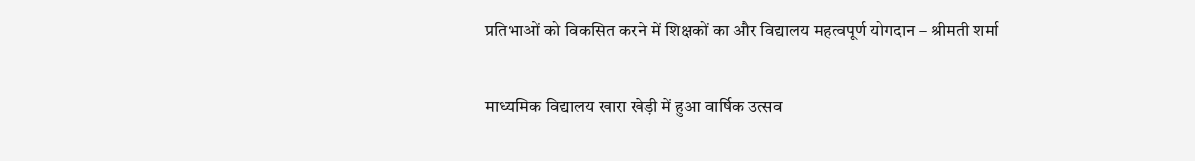प्रतिभाओं को विकसित करने में शिक्षकों का और विद्यालय महत्वपूर्ण योगदान – श्रीमती शर्मा

माध्यमिक विद्यालय खारा खेड़ी में हुआ वार्षिक उत्सव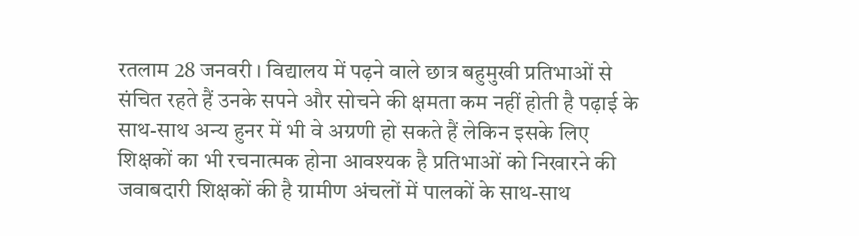रतलाम 28 जनवरी । विद्यालय में पढ़ने वाले छात्र बहुमुखी प्रतिभाओं से संचित रहते हैं उनके सपने और सोचने की क्षमता कम नहीं होती है पढ़ाई के साथ-साथ अन्य हुनर में भी वे अग्रणी हो सकते हैं लेकिन इसके लिए शिक्षकों का भी रचनात्मक होना आवश्यक है प्रतिभाओं को निखारने की जवाबदारी शिक्षकों की है ग्रामीण अंचलों में पालकों के साथ-साथ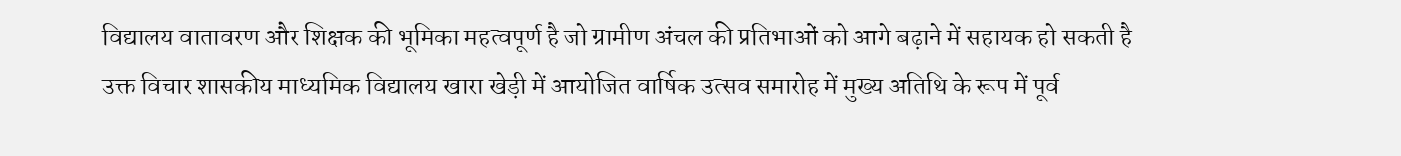विद्यालय वातावरण और शिक्षक की भूमिका महत्वपूर्ण है जो ग्रामीण अंचल की प्रतिभाओं को आगे बढ़ाने में सहायक हो सकती है
उक्त विचार शासकीय माध्यमिक विद्यालय खारा खेड़ी में आयोजित वार्षिक उत्सव समारोह में मुख्य अतिथि के रूप में पूर्व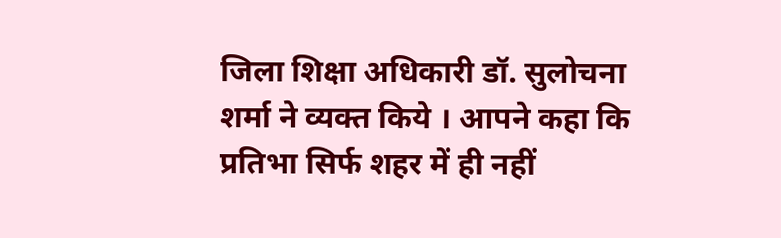जिला शिक्षा अधिकारी डॉ. सुलोचना शर्मा ने व्यक्त किये । आपने कहा कि प्रतिभा सिर्फ शहर में ही नहीं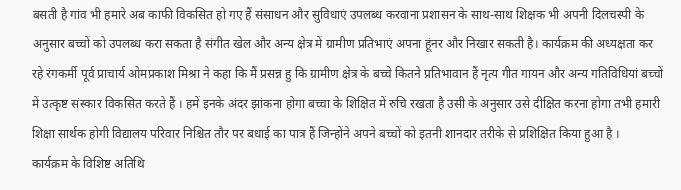बसती है गांव भी हमारे अब काफी विकसित हो गए हैं संसाधन और सुविधाएं उपलब्ध करवाना प्रशासन के साथ-साथ शिक्षक भी अपनी दिलचस्पी के अनुसार बच्चों को उपलब्ध करा सकता है संगीत खेल और अन्य क्षेत्र में ग्रामीण प्रतिभाएं अपना हूंनर और निखार सकती है। कार्यक्रम की अध्यक्षता कर रहे रंगकर्मी पूर्व प्राचार्य ओमप्रकाश मिश्रा ने कहा कि मैं प्रसन्न हु कि ग्रामीण क्षेत्र के बच्चे कितने प्रतिभावान हैं नृत्य गीत गायन और अन्य गतिविधियां बच्चों में उत्कृष्ट संस्कार विकसित करते हैं । हमें इनके अंदर झांकना होगा बच्चा के शिक्षित में रुचि रखता है उसी के अनुसार उसे दीक्षित करना होगा तभी हमारी शिक्षा सार्थक होगी विद्यालय परिवार निश्चित तौर पर बधाई का पात्र हैं जिन्होंने अपने बच्चों को इतनी शानदार तरीके से प्रशिक्षित किया हुआ है ।
कार्यक्रम के विशिष्ट अतिथि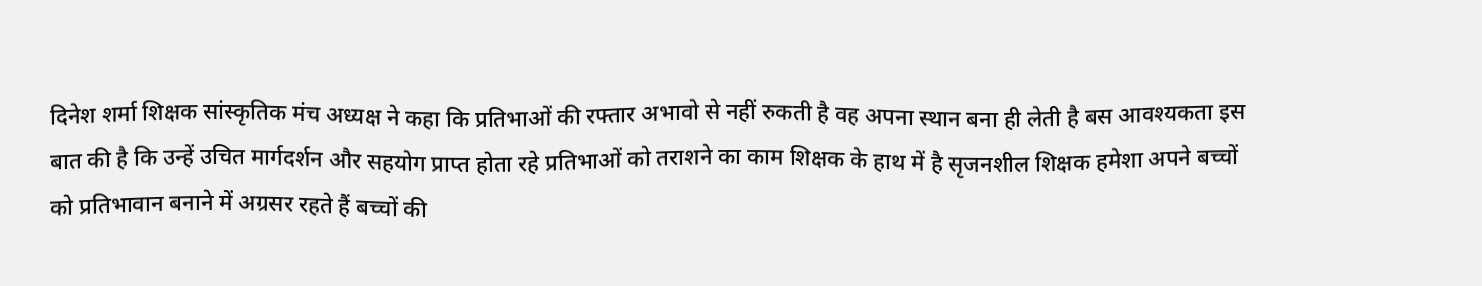दिनेश शर्मा शिक्षक सांस्कृतिक मंच अध्यक्ष ने कहा कि प्रतिभाओं की रफ्तार अभावो से नहीं रुकती है वह अपना स्थान बना ही लेती है बस आवश्यकता इस बात की है कि उन्हें उचित मार्गदर्शन और सहयोग प्राप्त होता रहे प्रतिभाओं को तराशने का काम शिक्षक के हाथ में है सृजनशील शिक्षक हमेशा अपने बच्चों को प्रतिभावान बनाने में अग्रसर रहते हैं बच्चों की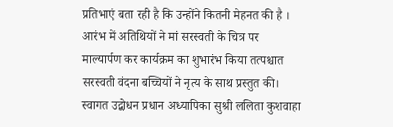प्रतिभाएं बता रही है कि उन्होंने कितनी मेहनत की है ।
आरंभ में अतिथियों ने मां सरस्वती के चित्र पर माल्यार्पण कर कार्यक्रम का शुभारंभ किया तत्पश्चात सरस्वती वंदना बच्चियों ने नृत्य के साथ प्रस्तुत की। स्वागत उद्बोधन प्रधान अध्यापिका सुश्री ललिता कुशवाहा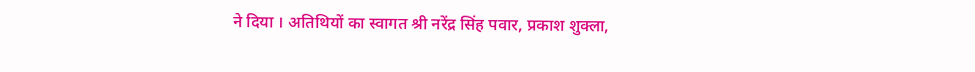ने दिया । अतिथियों का स्वागत श्री नरेंद्र सिंह पवार, प्रकाश शुक्ला,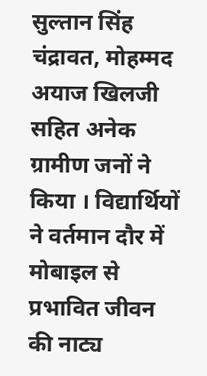सुल्तान सिंह चंद्रावत, मोहम्मद अयाज खिलजी सहित अनेक ग्रामीण जनों ने किया । विद्यार्थियों ने वर्तमान दौर में मोबाइल से प्रभावित जीवन की नाट्य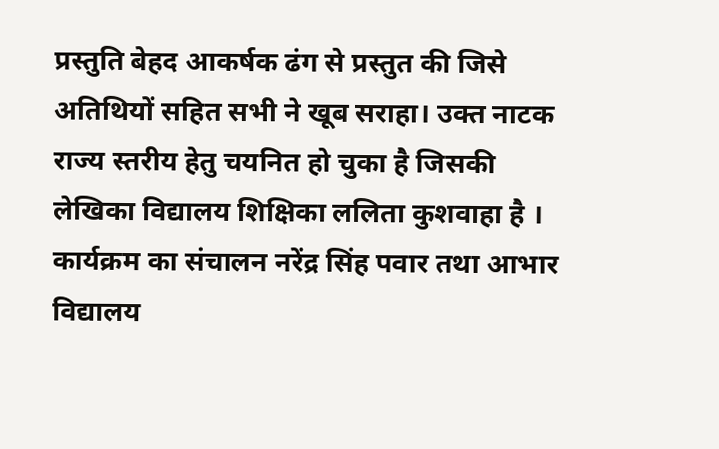प्रस्तुति बेहद आकर्षक ढंग से प्रस्तुत की जिसे अतिथियों सहित सभी ने खूब सराहा। उक्त नाटक राज्य स्तरीय हेतु चयनित हो चुका है जिसकी लेखिका विद्यालय शिक्षिका ललिता कुशवाहा है । कार्यक्रम का संचालन नरेंद्र सिंह पवार तथा आभार विद्यालय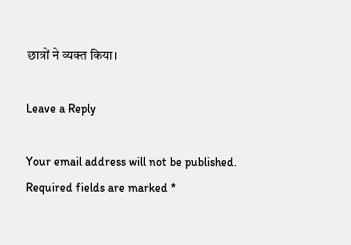छात्रों ने व्यक्त किया।

Leave a Reply

Your email address will not be published. Required fields are marked *